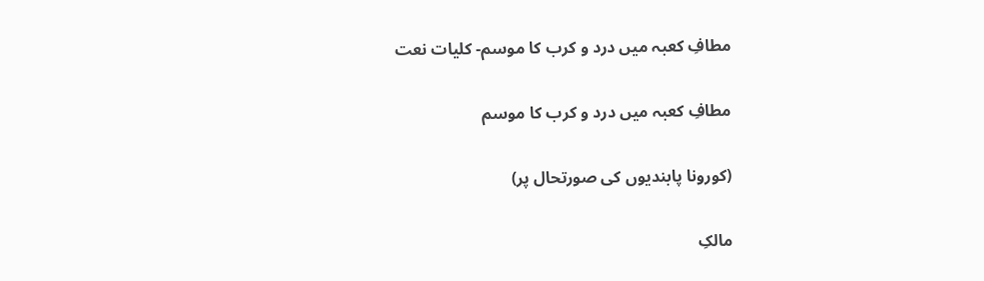مطافِ کعبہ میں درد و کرب کا موسم- کلیات نعت

مطافِ کعبہ میں درد و کرب کا موسم

(کورونا پابندیوں کی صورتحال پر)

مالکِ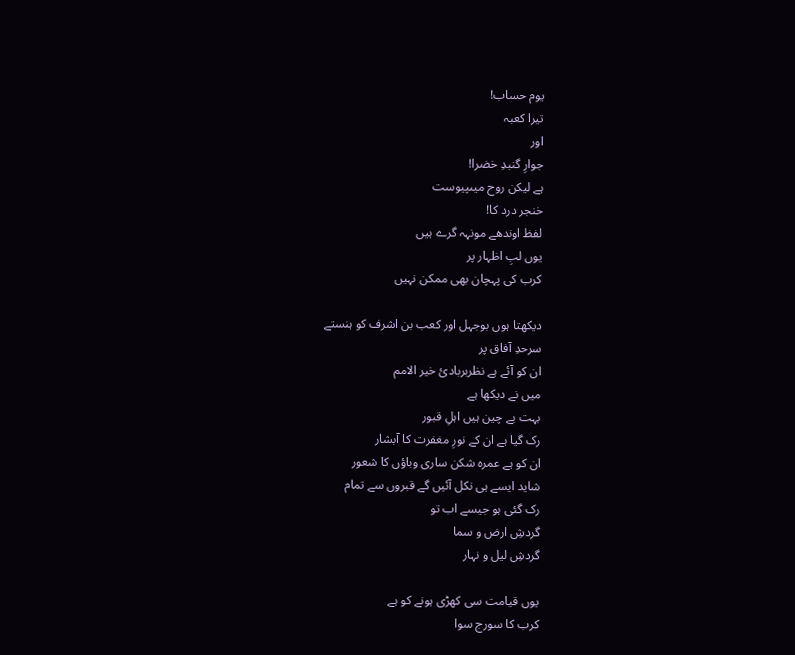یوم حساب!
تیرا کعبہ
اور
جوارِ گنبدِ خضرا!
ہے لیکن روح میںپیوست
خنجر درد کا!
لفظ اوندھے مونہہ گرے ہیں
یوں لبِ اظہار پر
کرب کی پہچان بھی ممکن نہیں

دیکھتا ہوں بوجہل اور کعب بن اشرف کو ہنستے
سرحدِ آفاق پر
ان کو آئے ہے نظربربادیٔ خیر الامم
میں نے دیکھا ہے
بہت بے چین ہیں اہلِ قبور
رک گیا ہے ان کے نورِ مغفرت کا آبشار
ان کو ہے عمرہ شکن ساری وباؤں کا شعور
شاید ایسے ہی نکل آئیں گے قبروں سے تمام
رک گئی ہو جیسے اب تو
گردشِ ارض و سما
گردشِ لیل و نہار

یوں قیامت سی کھڑی ہونے کو ہے
کرب کا سورج سوا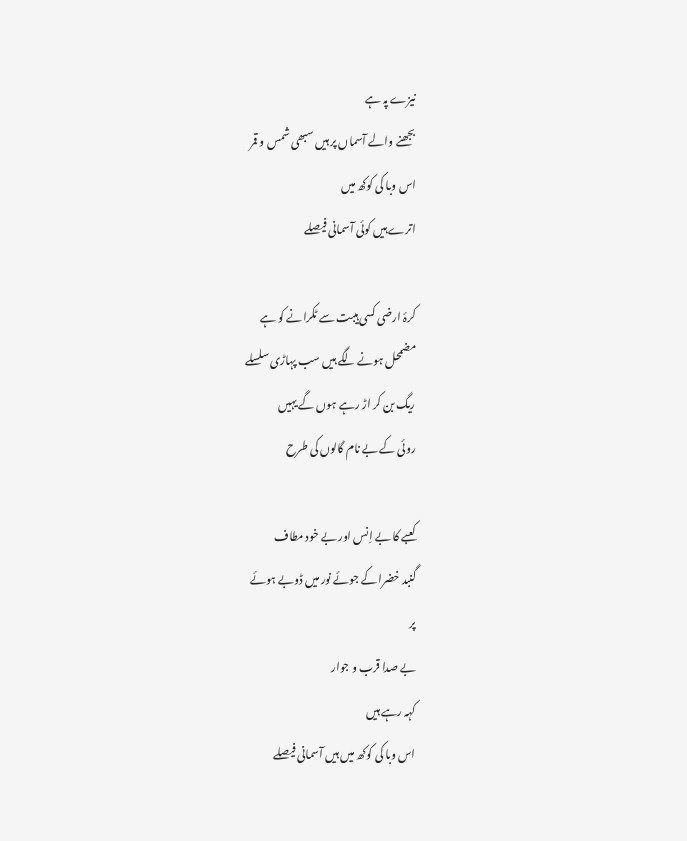نیزے پہ ہے
بجھنے والے آسماں پر ہیں سبھی شمس و قمر
اس وبا کی کوکھ میں
اترے ہیں کوئی آسمانی فیصلے

کرۂ ارضی کسی ہیبت سے ٹکرانے کو ہے
مضمحل ہونے لگے ہیں سب پہاڑی سلسلے
ریگ بن کر اڑ رہے ہوں گے یہیں
روئی کے بے نام گالوں کی طرح

کعبے کا بے اِنس اور بے خود مطاف
گنبد خضرا کے جوئے نور میں ڈوبے ہوئے
پر
بے صدا قرب و جوار
کہہ رہے ہیں
اس وبا کی کوکھ میں ہیں آسمانی فیصلے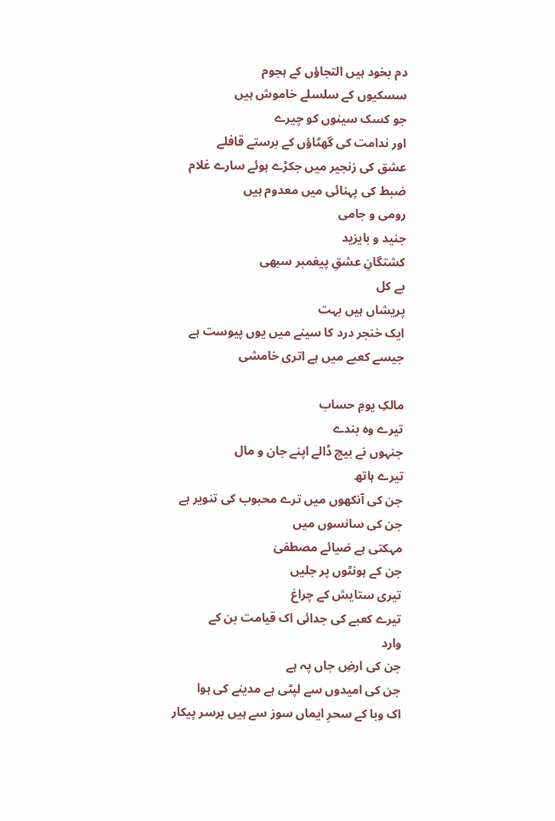دم بخود ہیں التجاؤں کے ہجوم
سسکیوں کے سلسلے خاموش ہیں
جو کسک سینوں کو چیرے
اور ندامت کی گھٹاؤں کے برستے قافلے
عشق کی زنجیر میں جکڑے ہوئے سارے غلام
ضبط کی پہنائی میں معدوم ہیں
رومی و جامی
جنید و بایزید
کشتگانِ عشقِ پیغمبر سبھی
بے کل
پریشاں ہیں بہت
ایک خنجر درد کا سینے میں یوں پیوست ہے
جیسے کعبے میں ہے اتری خامشی

مالکِ یومِ حساب
تیرے وہ بندے
جنہوں نے بیچ ڈالے اپنے جان و مال
تیرے ہاتھ
جن کی آنکھوں میں ترے محبوب کی تنویر ہے
جن کی سانسوں میں
مہکتی ہے ضیائے مصطفیٰ
جن کے ہونٹوں پر جلیں
تیری ستایش کے چراغ
تیرے کعبے کی جدائی اک قیامت بن کے
وارد
جن کی ارضِ جاں پہ ہے
جن کی امیدوں سے لپٹی ہے مدینے کی ہوا
اک وبا کے سحرِ ایماں سوز سے ہیں برسر پیکار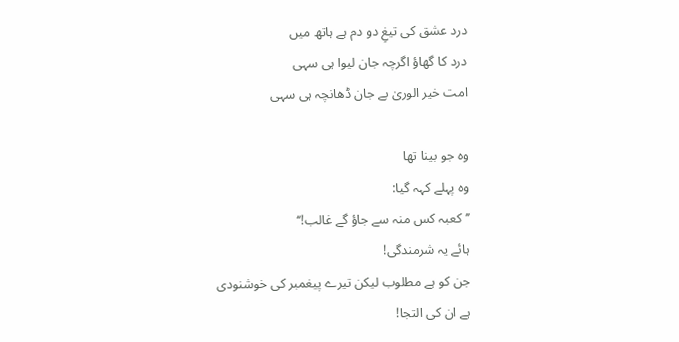درد عشق کی تیغِ دو دم ہے ہاتھ میں
درد کا گھاؤ اگرچہ جان لیوا ہی سہی
امت خیر الوریٰ بے جان ڈھانچہ ہی سہی

وہ جو بینا تھا
وہ پہلے کہہ گیا:
’’کعبہ کس منہ سے جاؤ گے غالب!‘‘
ہائے یہ شرمندگی!
جن کو ہے مطلوب لیکن تیرے پیغمبر کی خوشنودی
ہے ان کی التجا!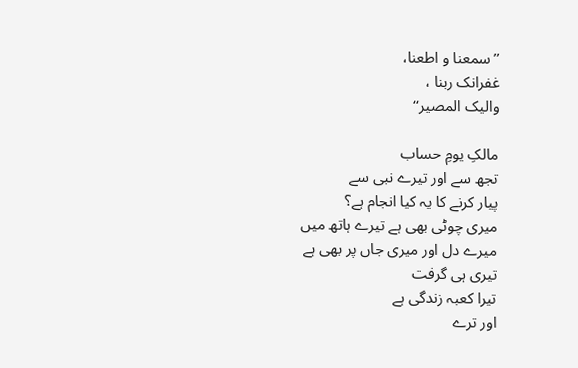’’سمعنا و اطعنا،
غفرانک ربنا ،
والیک المصیر‘‘

مالکِ یومِ حساب
تجھ سے اور تیرے نبی سے
پیار کرنے کا یہ کیا انجام ہے؟
میری چوٹی بھی ہے تیرے ہاتھ میں
میرے دل اور میری جاں پر بھی ہے
تیری ہی گرفت
تیرا کعبہ زندگی ہے
اور ترے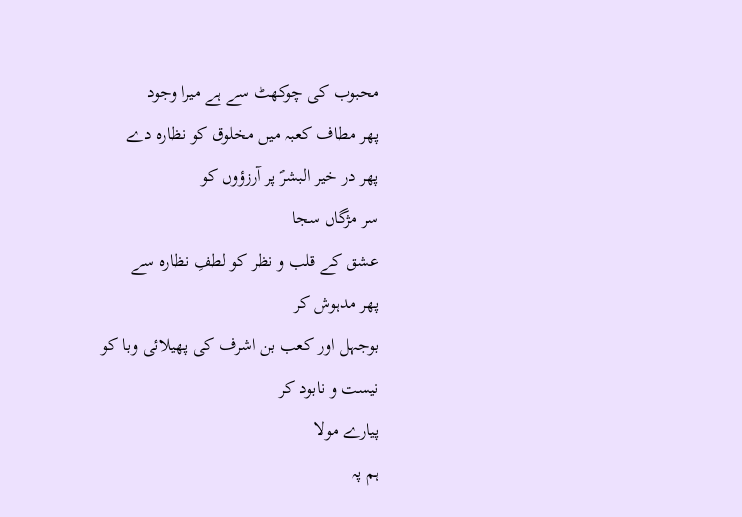محبوب کی چوکھٹ سے ہے میرا وجود
پھر مطاف کعبہ میں مخلوق کو نظارہ دے
پھر در خیر البشرؐ پر آرزؤوں کو
سر مژگاں سجا
عشق کے قلب و نظر کو لطفِ نظارہ سے
پھر مدہوش کر
بوجہل اور کعب بن اشرف کی پھیلائی وبا کو
نیست و نابود کر
پیارے مولا
ہم پہ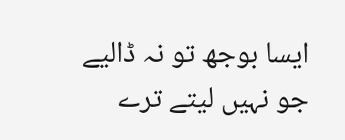ایسا بوجھ تو نہ ڈالیے
جو نہیں لیتے ترے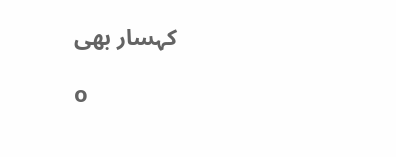کہسار بھی

o